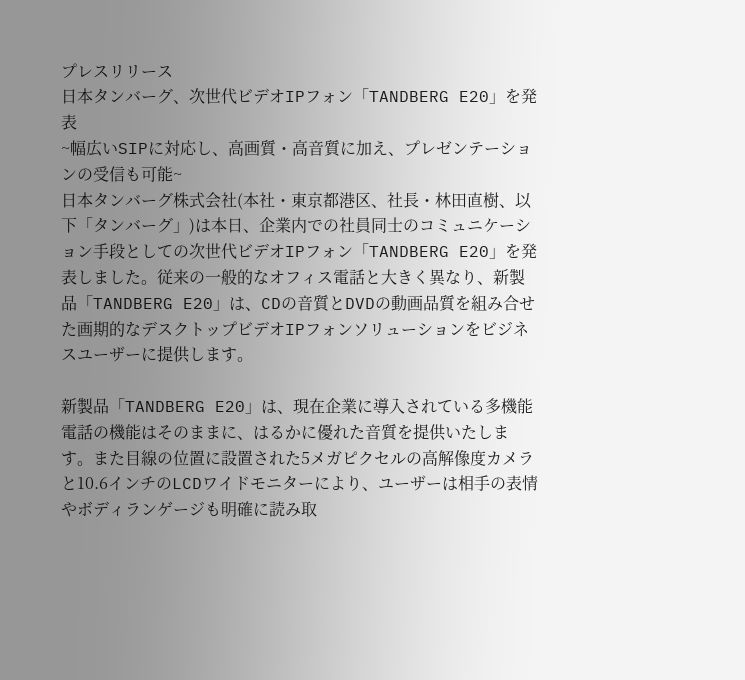プレスリリース
日本タンバーグ、次世代ビデオIPフォン「TANDBERG E20」を発表
~幅広いSIPに対応し、高画質・高音質に加え、プレゼンテーションの受信も可能~
日本タンバーグ株式会社(本社・東京都港区、社長・林田直樹、以下「タンバーグ」)は本日、企業内での社員同士のコミュニケーション手段としての次世代ビデオIPフォン「TANDBERG E20」を発表しました。従来の一般的なオフィス電話と大きく異なり、新製品「TANDBERG E20」は、CDの音質とDVDの動画品質を組み合せた画期的なデスクトップビデオIPフォンソリューションをビジネスユーザーに提供します。

新製品「TANDBERG E20」は、現在企業に導入されている多機能電話の機能はそのままに、はるかに優れた音質を提供いたします。また目線の位置に設置された5メガピクセルの高解像度カメラと10.6インチのLCDワイドモニターにより、ユーザーは相手の表情やボディランゲージも明確に読み取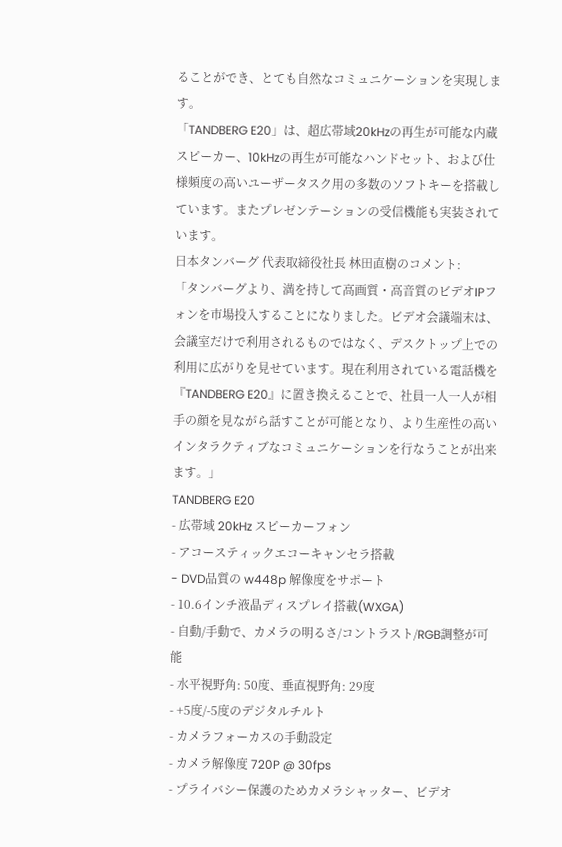ることができ、とても自然なコミュニケーションを実現します。
「TANDBERG E20」は、超広帯域20kHzの再生が可能な内蔵スピーカー、10kHzの再生が可能なハンドセット、および仕様頻度の高いユーザータスク用の多数のソフトキーを搭載しています。またプレゼンテーションの受信機能も実装されています。
日本タンバーグ 代表取締役社長 林田直樹のコメント:
「タンバーグより、満を持して高画質・高音質のビデオIPフォンを市場投入することになりました。ビデオ会議端末は、会議室だけで利用されるものではなく、デスクトップ上での利用に広がりを見せています。現在利用されている電話機を『TANDBERG E20』に置き換えることで、社員一人一人が相手の顔を見ながら話すことが可能となり、より生産性の高いインタラクティブなコミュニケーションを行なうことが出来ます。」
TANDBERG E20
- 広帯域 20kHz スピーカーフォン
- アコースティックエコーキャンセラ搭載
- DVD品質の w448p 解像度をサポート
- 10.6インチ液晶ディスプレイ搭載(WXGA)
- 自動/手動で、カメラの明るさ/コントラスト/RGB調整が可能
- 水平視野角: 50度、垂直視野角: 29度
- +5度/-5度のデジタルチルト
- カメラフォーカスの手動設定
- カメラ解像度 720P @ 30fps
- プライバシー保護のためカメラシャッター、ビデオ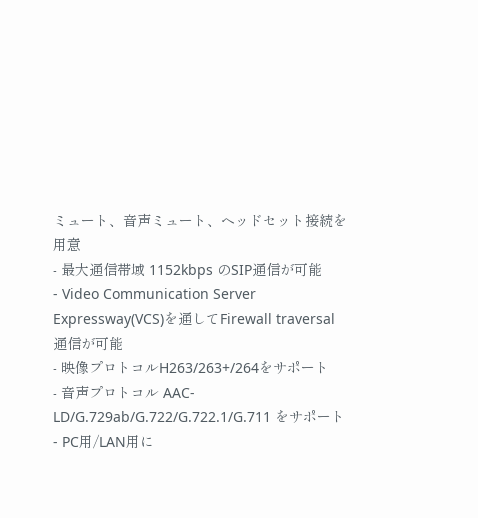ミュート、音声ミュート、ヘッドセット接続を用意
- 最大通信帯域 1152kbps のSIP通信が可能
- Video Communication Server Expressway(VCS)を通してFirewall traversal通信が可能
- 映像プロトコルH263/263+/264をサポート
- 音声プロトコル AAC-LD/G.729ab/G.722/G.722.1/G.711 をサポート
- PC用/LAN用に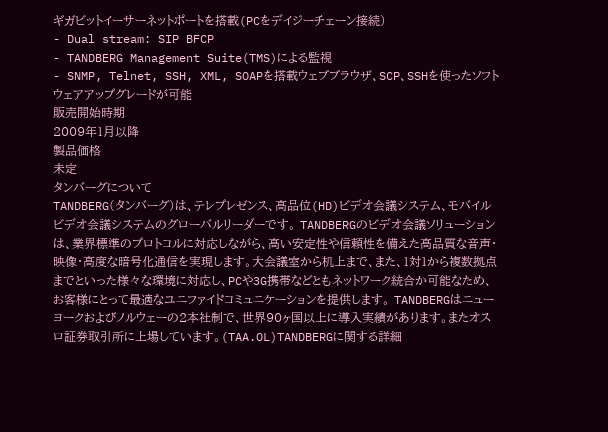ギガビットイーサーネットポートを搭載(PCをデイジーチェーン接続)
- Dual stream: SIP BFCP
- TANDBERG Management Suite(TMS)による監視
- SNMP, Telnet, SSH, XML, SOAPを搭載ウェブブラウザ、SCP、SSHを使ったソフトウェアアップグレードが可能
販売開始時期
2009年1月以降
製品価格
未定
タンバーグについて
TANDBERG(タンバーグ)は、テレプレゼンス、高品位(HD)ビデオ会議システム、モバイルビデオ会議システムのグローバルリーダーです。 TANDBERGのビデオ会議ソリューションは、業界標準のプロトコルに対応しながら、高い安定性や信頼性を備えた高品質な音声・映像・高度な暗号化通信を実現します。大会議室から机上まで、また、1対1から複数拠点までといった様々な環境に対応し、PCや3G携帯などともネットワーク統合か可能なため、お客様にとって最適なユニファイドコミュニケーションを提供します。 TANDBERGはニューヨークおよびノルウェーの2本社制で、世界90ヶ国以上に導入実績があります。またオスロ証券取引所に上場しています。(TAA.OL)TANDBERGに関する詳細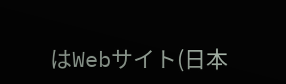はWebサイト(日本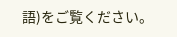語)をご覧ください。